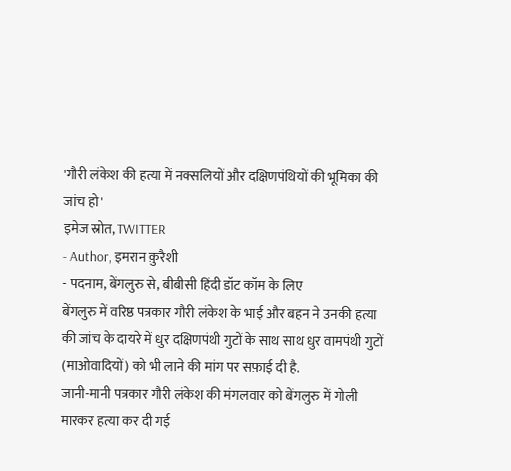'गौरी लंकेश की हत्या में नक्सलियों और दक्षिणपंथियों की भूमिका की जांच हो'
इमेज स्रोत, TWITTER
- Author, इमरान क़ुरैशी
- पदनाम, बेंगलुरु से, बीबीसी हिंदी डॉट कॉम के लिए
बेंगलुरु में वरिष्ठ पत्रकार गौरी लंकेश के भाई और बहन ने उनकी हत्या की जांच के दायरे में धुर दक्षिणपंथी गुटों के साथ साथ धुर वामपंथी गुटों (माओवादियों) को भी लाने की मांग पर सफ़ाई दी है.
जानी-मानी पत्रकार गौरी लंकेश की मंगलवार को बेंगलुरु में गोली मारकर हत्या कर दी गई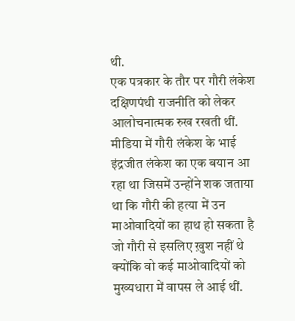थी.
एक पत्रकार के तौर पर गौरी लंकेश दक्षिणपंथी राजनीति को लेकर आलोचनात्मक रुख रखती थीं.
मीडिया में गौरी लंकेश के भाई इंद्रजीत लंकेश का एक बयान आ रहा था जिसमें उन्होंने शक जताया था कि गौरी की हत्या में उन माओवादियों का हाथ हो सकता है जो गौरी से इसलिए ख़ुश नहीं थे क्योंकि वो कई माओवादियों को मुख्यधारा में वापस ले आई थीं.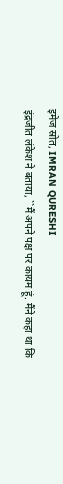इमेज स्रोत, IMRAN QURESHI
इंद्रजीत लंकेश ने बताया, ``मैं अपने पक्ष पर कायम हूं. मैंने कहा था कि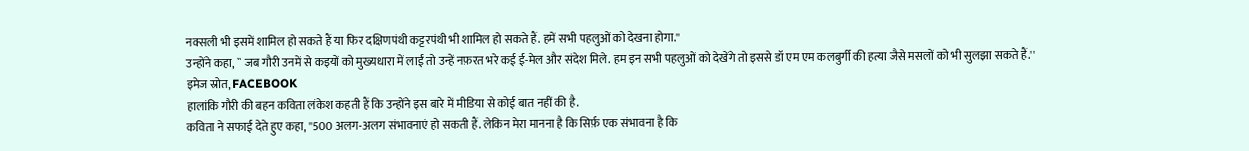नक्सली भी इसमें शामिल हो सकते हैं या फिर दक्षिणपंथी कट्टरपंथी भी शामिल हो सकते हैं. हमें सभी पहलुओं को देखना होगा.''
उन्होंने कहा, `` जब गौरी उनमें से कइयों को मुख्यधारा में लाईं तो उन्हें नफ़रत भरे कई ई-मेल और संदेश मिले. हम इन सभी पहलुओं को देखेंगे तो इससे डॉ एम एम कलबुर्गी की हत्या जैसे मसलों को भी सुलझा सकते हैं.''
इमेज स्रोत, FACEBOOK
हालांकि गौरी की बहन कविता लंकेश कहती हैं कि उन्होंने इस बारे में मीडिया से कोई बात नहीं की है.
कविता ने सफाई देते हुए कहा, ''500 अलग-अलग संभावनाएं हो सकती हैं. लेकिन मेरा मानना है कि सिर्फ़ एक संभावना है कि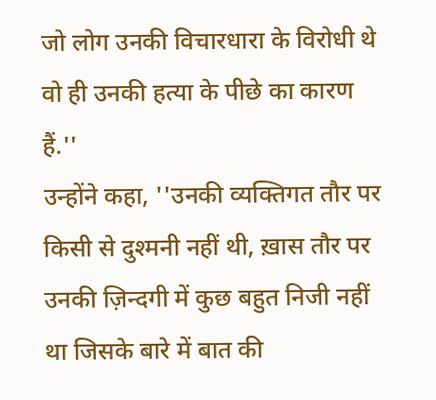जो लोग उनकी विचारधारा के विरोधी थे वो ही उनकी हत्या के पीछे का कारण हैं.''
उन्होंने कहा, ''उनकी व्यक्तिगत तौर पर किसी से दुश्मनी नहीं थी, ख़ास तौर पर उनकी ज़िन्दगी में कुछ बहुत निजी नहीं था जिसके बारे में बात की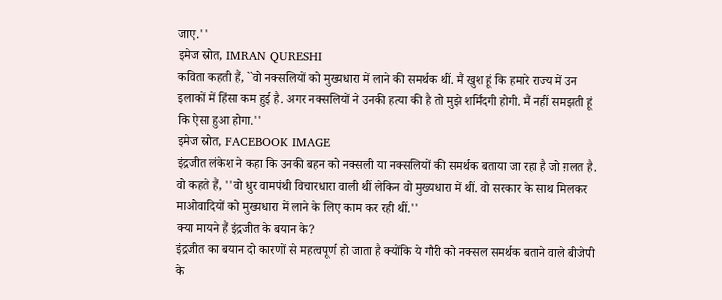जाए.''
इमेज स्रोत, IMRAN QURESHI
कविता कहती हैं, ``वो नक्सलियों को मुख्यधारा में लाने की समर्थक थीं. मैं खुश हूं कि हमारे राज्य में उन इलाकों में हिंसा कम हुई है. अगर नक्सलियों ने उनकी हत्या की है तो मुझे शर्मिंदगी होगी. मैं नहीं समझती हूं कि ऐसा हुआ होगा.''
इमेज स्रोत, FACEBOOK IMAGE
इंद्रजीत लंकेश ने कहा कि उनकी बहन को नक्सली या नक्सलियों की समर्थक बताया जा रहा है जो ग़लत है.
वो कहते हैं, ''वो धुर वामपंथी विचारधारा वाली थीं लेकिन वो मुख्यधारा में थीं. वो सरकार के साथ मिलकर माओवादियों को मुख्यधारा में लाने के लिए काम कर रही थीं.''
क्या मायने हैं इंद्रजीत के बयान के?
इंद्रजीत का बयान दो कारणों से महत्वपूर्ण हो जाता है क्योंकि ये गौरी को नक्सल समर्थक बताने वाले बीजेपी के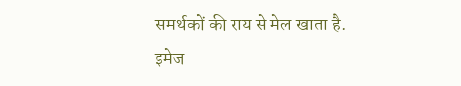समर्थकों की राय से मेल खाता है.
इमेज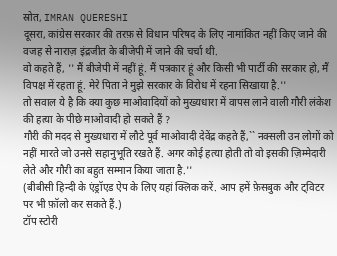स्रोत, IMRAN QUERESHI
दूसरा, कांग्रेस सरकार की तरफ़ से विधान परिषद के लिए नामांकित नहीं किए जाने की वजह से नाराज़ इंद्रजीत के बीजेपी में जाने की चर्चा थी.
वो कहते हैं, '' मैं बीजेपी में नहीं हूं. मैं पत्रकार हूं और किसी भी पार्टी की सरकार हो, मैं विपक्ष में रहता हूं. मेरे पिता ने मुझे सरकार के विरोध में रहना सिखाया है.''
तो सवाल ये है कि क्या कुछ माओवादियों को मुख्यधारा में वापस लाने वाली गौरी लंकेश की हत्या के पीछे माओवादी हो सकते हैं ?
गौरी की मदद से मुख्यधारा में लौटे पूर्व माओवादी देवेंद्र कहते हैं,`` नक्सली उन लोगों को नहीं मारते जो उनसे सहानुभूति रखते हैं. अगर कोई हत्या होती तो वो इसकी ज़िम्मेदारी लेते और गौरी का बहुत सम्मान किया जाता है.''
(बीबीसी हिन्दी के एंड्रॉएड ऐप के लिए यहां क्लिक करें. आप हमें फ़ेसबुक और ट्विटर पर भी फ़ॉलो कर सकते हैं.)
टॉप स्टोरी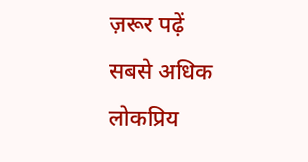ज़रूर पढ़ें
सबसे अधिक लोकप्रिय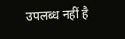उपलब्ध नहीं है